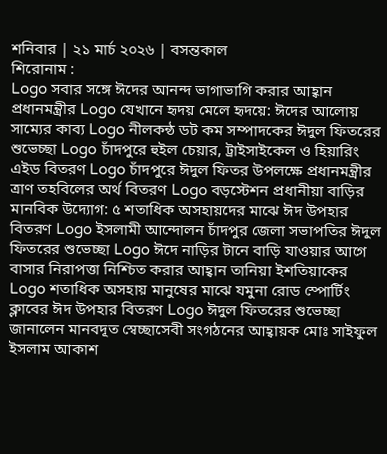শনিবার | ২১ মার্চ ২০২৬ | বসন্তকাল
শিরোনাম :
Logo সবার সঙ্গে ঈদের আনন্দ ভাগাভাগি করার আহ্বান প্রধানমন্ত্রীর Logo যেখানে হৃদয় মেলে হৃদয়ে: ঈদের আলোয় সাম্যের কাব্য Logo নীলকন্ঠ ডট কম সম্পাদকের ঈদুল ফিতরের শুভেচ্ছা Logo চাঁদপুরে হুইল চেয়ার, ট্রাইসাইকেল ও হিয়ারিং এইড বিতরণ Logo চাঁদপুরে ঈদুল ফিতর উপলক্ষে প্রধানমন্ত্রীর ত্রাণ তহবিলের অর্থ বিতরণ Logo বড়স্টেশন প্রধানীয়া বাড়ির মানবিক উদ্যোগ: ৫ শতাধিক অসহায়দের মাঝে ঈদ উপহার বিতরণ Logo ইসলামী আন্দোলন চাঁদপুর জেলা সভাপতির ঈদুল ফিতরের শুভেচ্ছা Logo ঈদে নাড়ির টানে বাড়ি যাওয়ার আগে বাসার নিরাপত্তা নিশ্চিত করার আহ্বান তানিয়া ইশতিয়াকের Logo শতাধিক অসহায় মানুষের মাঝে যমুনা রোড স্পোর্টিং ক্লাবের ঈদ উপহার বিতরণ Logo ঈদুল ফিতরের শুভেচ্ছা জানালেন মানবদূত স্বেচ্ছাসেবী সংগঠনের আহ্বায়ক মোঃ সাইফুল ইসলাম আকাশ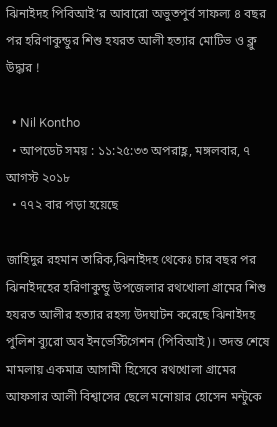ঝিনাইদহ পিবিআই’র আবারো অভুতপুর্ব সাফল্য ৪ বছর পর হরিণাকুন্ডুর শিশু হযরত আলী হত্যার মোটিভ ও ক্লু উদ্ধার !

  • Nil Kontho
  • আপডেট সময় : ১১:২৫:৩৩ অপরাহ্ণ, মঙ্গলবার, ৭ আগস্ট ২০১৮
  • ৭৭২ বার পড়া হয়েছে

জাহিদুর রহমান তারিক,ঝিনাইদহ থেকেঃ চার বছর পর ঝিনাইদহের হরিণাকুন্ডু উপজেলার রথখোলা গ্রামের শিশু হযরত আলীর হত্যার রহস্য উদঘাটন করেছে ঝিনাইদহ পুলিশ ব্যুরো অব ইনভেস্টিগেশন (পিবিআই)। তদন্ত শেষে মামলায় একমাত্র আসামী হিসেবে রথখোলা গ্রামের আফসার আলী বিশ্বাসের ছেলে মনোয়ার হোসেন মন্টুকে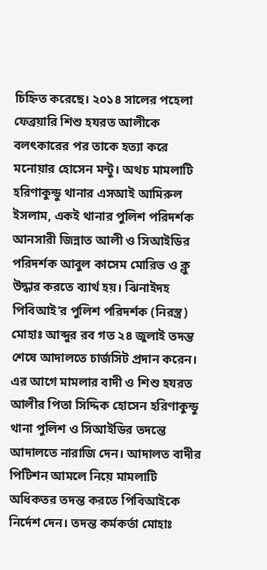চিহ্নিত করেছে। ২০১৪ সালের পহেলা ফেব্রয়ারি শিশু হযরত আলীকে বলৎকারের পর তাকে হত্যা করে মনোয়ার হোসেন মন্টু। অথচ মামলাটি হরিণাকুন্ডু থানার এসআই আমিরুল ইসলাম, একই থানার পুলিশ পরিদর্শক আনসারী জিন্নাত আলী ও সিআইডির পরিদর্শক আবুল কাসেম মোরিভ ও ক্লু উদ্ধার করতে ব্যার্থ হয়। ঝিনাইদহ পিবিআই’র পুলিশ পরিদর্শক (নিরস্ত্র) মোহাঃ আব্দুর রব গত ২৪ জুলাই তদন্ত শেষে আদালতে চার্জসিট প্রদান করেন। এর আগে মামলার বাদী ও শিশু হযরত আলীর পিতা সিদ্দিক হোসেন হরিণাকুন্ডু থানা পুলিশ ও সিআইডির তদন্তে আদালতে নারাজি দেন। আদালত বাদীর পিটিশন আমলে নিয়ে মামলাটি অধিকতর তদন্ত করতে পিবিআইকে নির্দেশ দেন। তদন্ত কর্মকর্তা মোহাঃ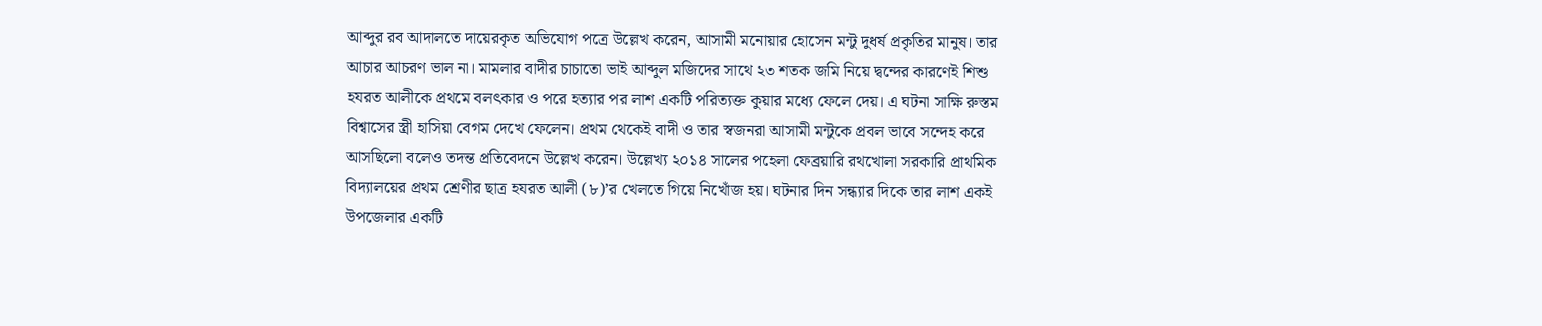আব্দুর রব আদালতে দায়েরকৃত অভিযোগ পত্রে উল্লেখ করেন, আসামী মনোয়ার হোসেন মন্টু দুধর্ষ প্রকৃতির মানুষ। তার আচার আচরণ ভাল না। মামলার বাদীর চাচাতো ভাই আব্দুল মজিদের সাথে ২৩ শতক জমি নিয়ে দ্বন্দের কারণেই শিশু হযরত আলীকে প্রথমে বলৎকার ও পরে হত্যার পর লাশ একটি পরিত্যক্ত কুয়ার মধ্যে ফেলে দেয়। এ ঘটনা সাক্ষি রুস্তম বিশ্বাসের স্ত্রী হাসিয়া বেগম দেখে ফেলেন। প্রথম থেকেই বাদী ও তার স্বজনরা আসামী মন্টুকে প্রবল ভাবে সন্দেহ করে আসছিলো বলেও তদন্ত প্রতিবেদনে উল্লেখ করেন। উল্লেখ্য ২০১৪ সালের পহেলা ফেব্রয়ারি রথখোলা সরকারি প্রাথমিক বিদ্যালয়ের প্রথম শ্রেণীর ছাত্র হযরত আলী (৮)’র খেলতে গিয়ে নিখোঁজ হয়। ঘটনার দিন সন্ধ্যার দিকে তার লাশ একই উপজেলার একটি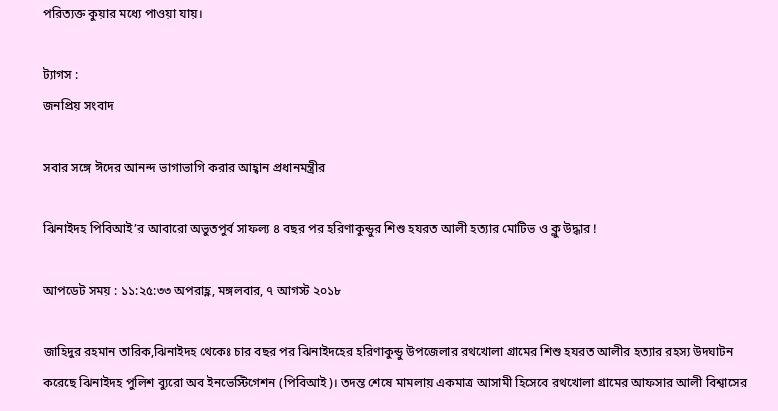পরিত্যক্ত কুয়ার মধ্যে পাওয়া যায়।

ট্যাগস :
জনপ্রিয় সংবাদ

সবার সঙ্গে ঈদের আনন্দ ভাগাভাগি করার আহ্বান প্রধানমন্ত্রীর

ঝিনাইদহ পিবিআই’র আবারো অভুতপুর্ব সাফল্য ৪ বছর পর হরিণাকুন্ডুর শিশু হযরত আলী হত্যার মোটিভ ও ক্লু উদ্ধার !

আপডেট সময় : ১১:২৫:৩৩ অপরাহ্ণ, মঙ্গলবার, ৭ আগস্ট ২০১৮

জাহিদুর রহমান তারিক,ঝিনাইদহ থেকেঃ চার বছর পর ঝিনাইদহের হরিণাকুন্ডু উপজেলার রথখোলা গ্রামের শিশু হযরত আলীর হত্যার রহস্য উদঘাটন করেছে ঝিনাইদহ পুলিশ ব্যুরো অব ইনভেস্টিগেশন (পিবিআই)। তদন্ত শেষে মামলায় একমাত্র আসামী হিসেবে রথখোলা গ্রামের আফসার আলী বিশ্বাসের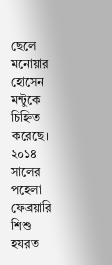ছেলে মনোয়ার হোসেন মন্টুকে চিহ্নিত করেছে। ২০১৪ সালের পহেলা ফেব্রয়ারি শিশু হযরত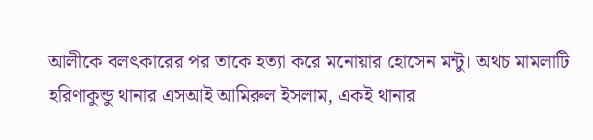আলীকে বলৎকারের পর তাকে হত্যা করে মনোয়ার হোসেন মন্টু। অথচ মামলাটি হরিণাকুন্ডু থানার এসআই আমিরুল ইসলাম, একই থানার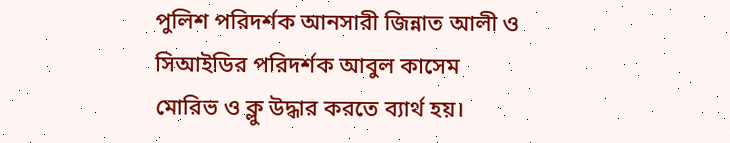পুলিশ পরিদর্শক আনসারী জিন্নাত আলী ও সিআইডির পরিদর্শক আবুল কাসেম মোরিভ ও ক্লু উদ্ধার করতে ব্যার্থ হয়।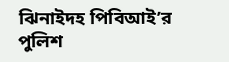ঝিনাইদহ পিবিআই’র পুলিশ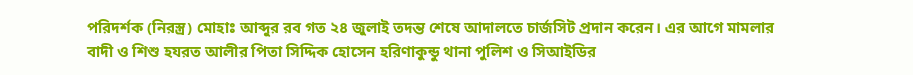পরিদর্শক (নিরস্ত্র) মোহাঃ আব্দুর রব গত ২৪ জুলাই তদন্ত শেষে আদালতে চার্জসিট প্রদান করেন। এর আগে মামলার বাদী ও শিশু হযরত আলীর পিতা সিদ্দিক হোসেন হরিণাকুন্ডু থানা পুলিশ ও সিআইডির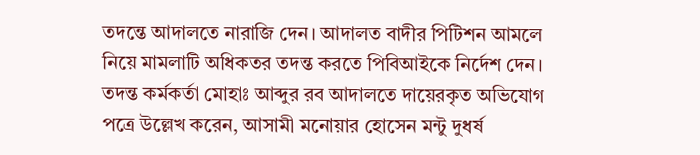তদন্তে আদালতে নারাজি দেন। আদালত বাদীর পিটিশন আমলে নিয়ে মামলাটি অধিকতর তদন্ত করতে পিবিআইকে নির্দেশ দেন। তদন্ত কর্মকর্তা মোহাঃ আব্দুর রব আদালতে দায়েরকৃত অভিযোগ পত্রে উল্লেখ করেন, আসামী মনোয়ার হোসেন মন্টু দুধর্ষ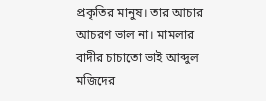প্রকৃতির মানুষ। তার আচার আচরণ ভাল না। মামলার বাদীর চাচাতো ভাই আব্দুল মজিদের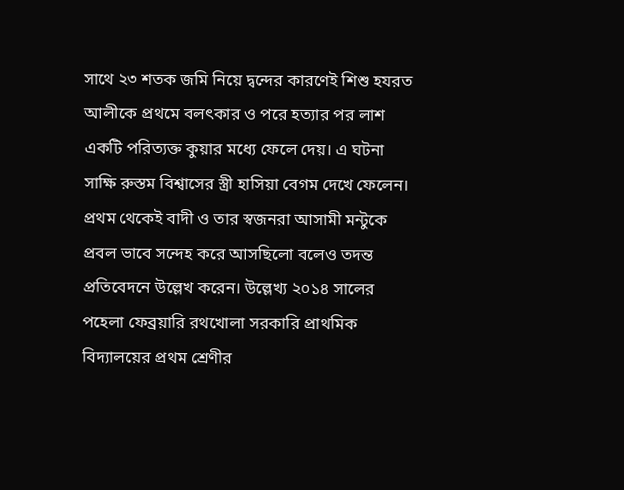সাথে ২৩ শতক জমি নিয়ে দ্বন্দের কারণেই শিশু হযরত আলীকে প্রথমে বলৎকার ও পরে হত্যার পর লাশ একটি পরিত্যক্ত কুয়ার মধ্যে ফেলে দেয়। এ ঘটনা সাক্ষি রুস্তম বিশ্বাসের স্ত্রী হাসিয়া বেগম দেখে ফেলেন। প্রথম থেকেই বাদী ও তার স্বজনরা আসামী মন্টুকে প্রবল ভাবে সন্দেহ করে আসছিলো বলেও তদন্ত প্রতিবেদনে উল্লেখ করেন। উল্লেখ্য ২০১৪ সালের পহেলা ফেব্রয়ারি রথখোলা সরকারি প্রাথমিক বিদ্যালয়ের প্রথম শ্রেণীর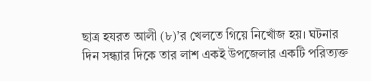ছাত্র হযরত আলী (৮)’র খেলতে গিয়ে নিখোঁজ হয়। ঘটনার দিন সন্ধ্যার দিকে তার লাশ একই উপজেলার একটি পরিত্যক্ত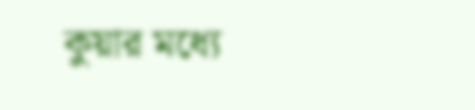কুয়ার মধ্যে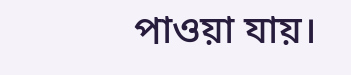পাওয়া যায়।